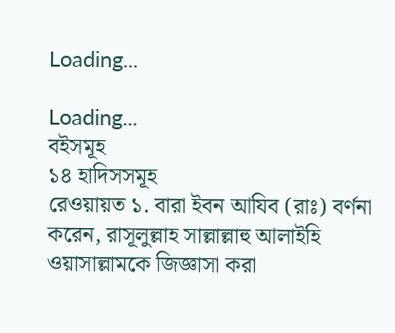Loading...

Loading...
বইসমূহ
১৪ হাদিসসমূহ
রেওয়ায়ত ১. বারা ইবন আযিব (রাঃ) বর্ণনা করেন, রাসূলুল্লাহ সাল্লাল্লাহু আলাইহি ওয়াসাল্লামকে জিজ্ঞাসা করা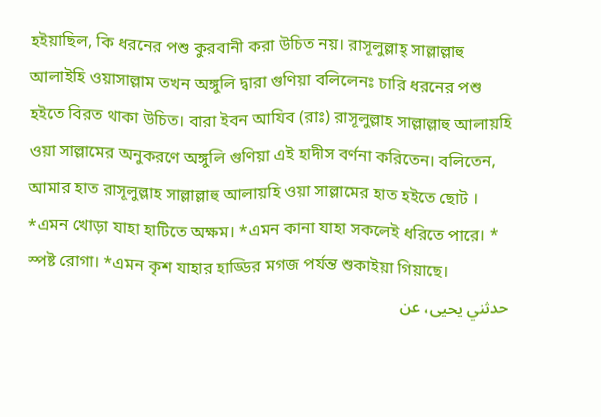হইয়াছিল, কি ধরনের পশু কুরবানী করা উচিত নয়। রাসূলুল্লাহ্ সাল্লাল্লাহু আলাইহি ওয়াসাল্লাম তখন অঙ্গুলি দ্বারা গুণিয়া বলিলেনঃ চারি ধরনের পশু হইতে বিরত থাকা উচিত। বারা ইবন আযিব (রাঃ) রাসূলুল্লাহ সাল্লাল্লাহু আলায়হি ওয়া সাল্লামের অনুকরণে অঙ্গুলি গুণিয়া এই হাদীস বর্ণনা করিতেন। বলিতেন, আমার হাত রাসূলুল্লাহ সাল্লাল্লাহু আলায়হি ওয়া সাল্লামের হাত হইতে ছোট । *এমন খোড়া যাহা হাটিতে অক্ষম। *এমন কানা যাহা সকলেই ধরিতে পারে। * স্পষ্ট রোগা। *এমন কৃশ যাহার হাড্ডির মগজ পর্যন্ত শুকাইয়া গিয়াছে।
حدثني يحيى، عن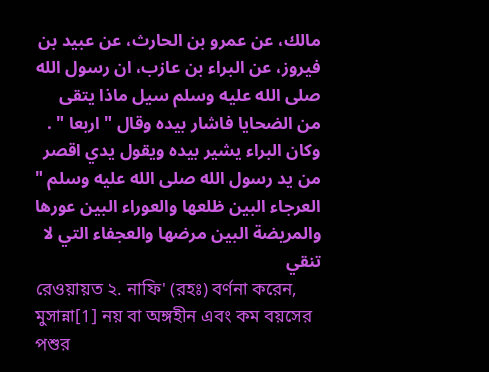مالك، عن عمرو بن الحارث، عن عبيد بن فيروز، عن البراء بن عازب، ان رسول الله صلى الله عليه وسلم سيل ماذا يتقى من الضحايا فاشار بيده وقال " اربعا " . وكان البراء يشير بيده ويقول يدي اقصر من يد رسول الله صلى الله عليه وسلم " العرجاء البين ظلعها والعوراء البين عورها والمريضة البين مرضها والعجفاء التي لا تنقي
রেওয়ায়ত ২. নাফি' (রহঃ) বর্ণনা করেন, মুসান্না[1] নয় বা অঙ্গহীন এবং কম বয়সের পশুর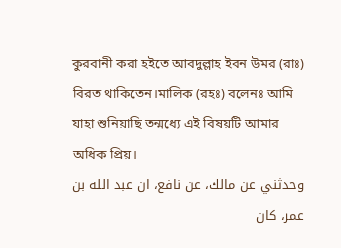কুরবানী করা হইতে আবদুল্লাহ ইবন উমর (রাঃ) বিরত থাকিতেন।মালিক (রহঃ) বলেনঃ আমি যাহা শুনিয়াছি তন্মধ্যে এই বিষয়টি আমার অধিক প্রিয়।
وحدثني عن مالك، عن نافع، ان عبد الله بن عمر، كان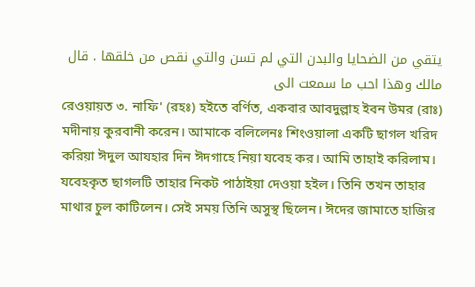يتقي من الضحايا والبدن التي لم تسن والتي نقص من خلقها . قال مالك وهذا احب ما سمعت الى
রেওয়ায়ত ৩. নাফি' (রহঃ) হইতে বর্ণিত, একবার আবদুল্লাহ ইবন উমর (রাঃ) মদীনায় কুরবানী করেন। আমাকে বলিলেনঃ শিংওয়ালা একটি ছাগল খরিদ করিয়া ঈদুল আযহার দিন ঈদগাহে নিয়া যবেহ কর। আমি তাহাই করিলাম। যবেহকৃত ছাগলটি তাহার নিকট পাঠাইয়া দেওয়া হইল। তিনি তখন তাহার মাথার চুল কাটিলেন। সেই সময় তিনি অসুস্থ ছিলেন। ঈদের জামাতে হাজির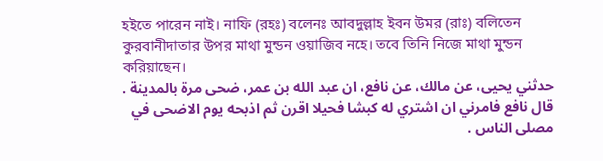হইতে পারেন নাই। নাফি (রহঃ) বলেনঃ আবদুল্লাহ ইবন উমর (রাঃ) বলিতেন কুরবানীদাতার উপর মাথা মুন্ডন ওয়াজিব নহে। তবে তিনি নিজে মাথা মুন্ডন করিয়াছেন।
حدثني يحيى، عن مالك، عن نافع، ان عبد الله بن عمر، ضحى مرة بالمدينة . قال نافع فامرني ان اشتري له كبشا فحيلا اقرن ثم اذبحه يوم الاضحى في مصلى الناس .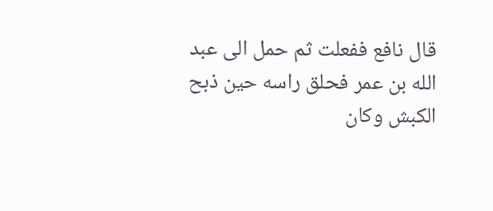قال نافع ففعلت ثم حمل الى عبد الله بن عمر فحلق راسه حين ذبح الكبش وكان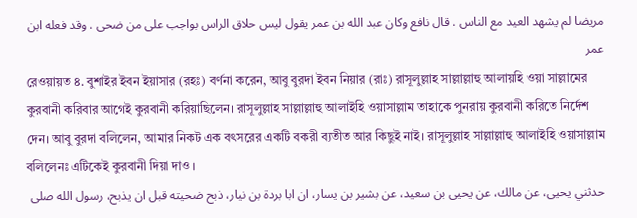مريضا لم يشهد العيد مع الناس . قال نافع وكان عبد الله بن عمر يقول ليس حلاق الراس بواجب على من ضحى . وقد فعله ابن عمر
রেওয়ায়ত ৪. বুশাইর ইবন ইয়াসার (রহঃ) বর্ণনা করেন, আবু বুরদা ইবন নিয়ার (রাঃ) রাসূলুল্লাহ সাল্লাল্লাহু আলায়হি ওয়া সাল্লামের কুরবানী করিবার আগেই কুরবানী করিয়াছিলেন। রাসূলুল্লাহ সাল্লাল্লাহু আলাইহি ওয়াসাল্লাম তাহাকে পুনরায় কুরবানী করিতে নির্দেশ দেন। আবু বুরদা বলিলেন, আমার নিকট এক বৎসরের একটি বকরী ব্যতীত আর কিছুই নাই। রাসূলুল্লাহ সাল্লাল্লাহু আলাইহি ওয়াসাল্লাম বলিলেনঃ এটিকেই কুরবানী দিয়া দাও ।
حدثني يحيى، عن مالك، عن يحيى بن سعيد، عن بشير بن يسار، ان ابا بردة بن نيار، ذبح ضحيته قبل ان يذبح، رسول الله صلى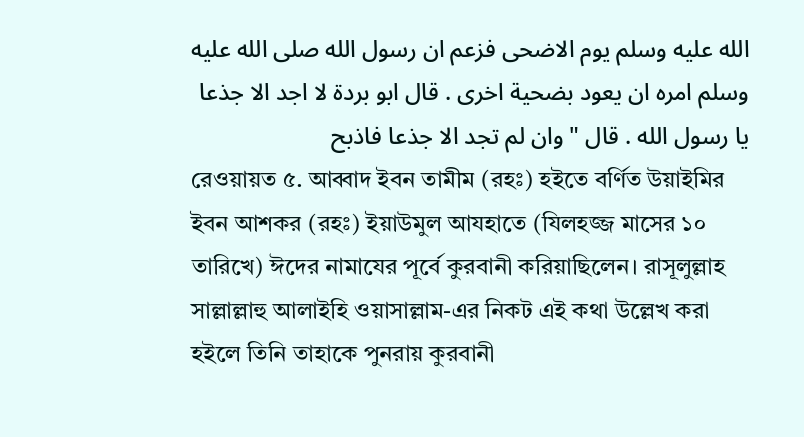الله عليه وسلم يوم الاضحى فزعم ان رسول الله صلى الله عليه وسلم امره ان يعود بضحية اخرى . قال ابو بردة لا اجد الا جذعا يا رسول الله . قال " وان لم تجد الا جذعا فاذبح
রেওয়ায়ত ৫. আব্বাদ ইবন তামীম (রহঃ) হইতে বর্ণিত উয়াইমির ইবন আশকর (রহঃ) ইয়াউমুল আযহাতে (যিলহজ্জ মাসের ১০ তারিখে) ঈদের নামাযের পূর্বে কুরবানী করিয়াছিলেন। রাসূলুল্লাহ সাল্লাল্লাহু আলাইহি ওয়াসাল্লাম-এর নিকট এই কথা উল্লেখ করা হইলে তিনি তাহাকে পুনরায় কুরবানী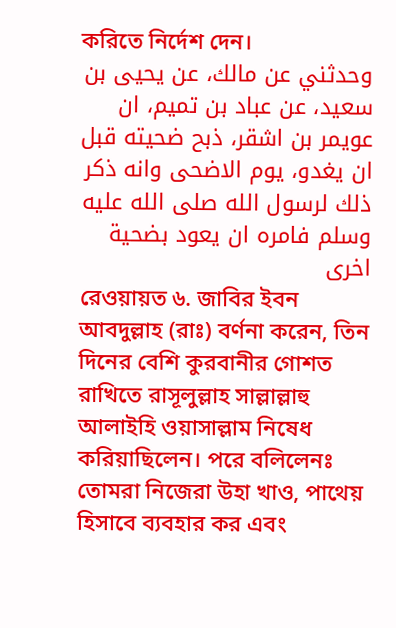করিতে নির্দেশ দেন।
وحدثني عن مالك، عن يحيى بن سعيد، عن عباد بن تميم، ان عويمر بن اشقر، ذبح ضحيته قبل ان يغدو، يوم الاضحى وانه ذكر ذلك لرسول الله صلى الله عليه وسلم فامره ان يعود بضحية اخرى
রেওয়ায়ত ৬. জাবির ইবন আবদুল্লাহ (রাঃ) বর্ণনা করেন, তিন দিনের বেশি কুরবানীর গোশত রাখিতে রাসূলুল্লাহ সাল্লাল্লাহু আলাইহি ওয়াসাল্লাম নিষেধ করিয়াছিলেন। পরে বলিলেনঃ তোমরা নিজেরা উহা খাও, পাথেয় হিসাবে ব্যবহার কর এবং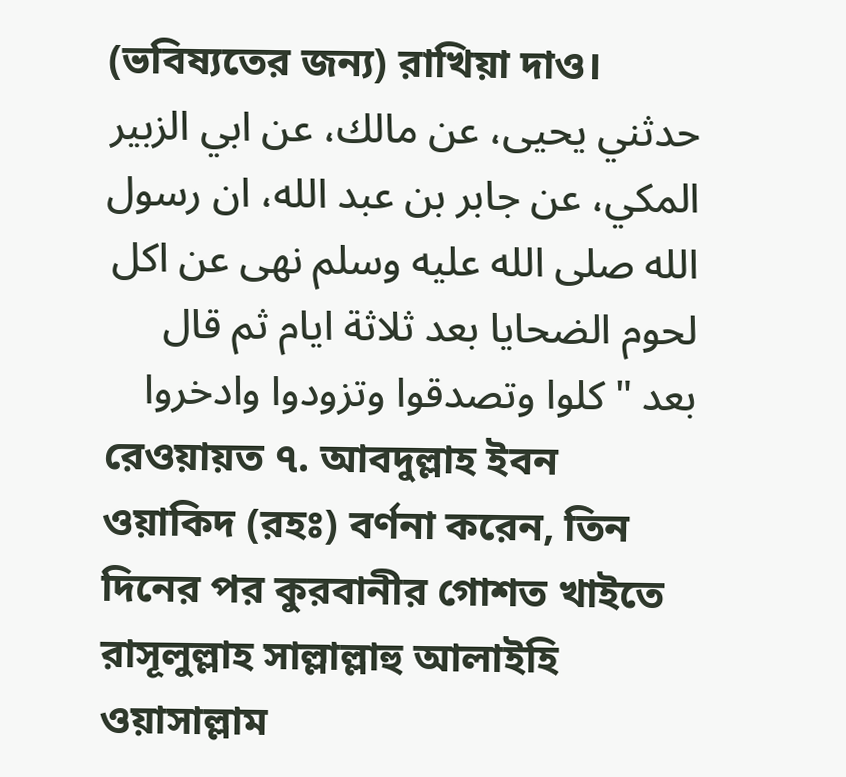(ভবিষ্যতের জন্য) রাখিয়া দাও।
حدثني يحيى، عن مالك، عن ابي الزبير المكي، عن جابر بن عبد الله، ان رسول الله صلى الله عليه وسلم نهى عن اكل لحوم الضحايا بعد ثلاثة ايام ثم قال بعد " كلوا وتصدقوا وتزودوا وادخروا
রেওয়ায়ত ৭. আবদুল্লাহ ইবন ওয়াকিদ (রহঃ) বর্ণনা করেন, তিন দিনের পর কুরবানীর গোশত খাইতে রাসূলুল্লাহ সাল্লাল্লাহু আলাইহি ওয়াসাল্লাম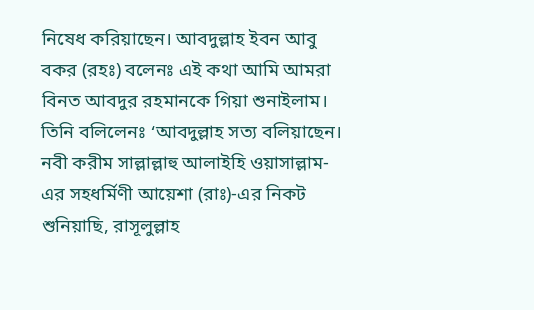নিষেধ করিয়াছেন। আবদুল্লাহ ইবন আবু বকর (রহঃ) বলেনঃ এই কথা আমি আমরা বিনত আবদুর রহমানকে গিয়া শুনাইলাম। তিনি বলিলেনঃ ‘আবদুল্লাহ সত্য বলিয়াছেন। নবী করীম সাল্লাল্লাহু আলাইহি ওয়াসাল্লাম-এর সহধর্মিণী আয়েশা (রাঃ)-এর নিকট শুনিয়াছি, রাসূলুল্লাহ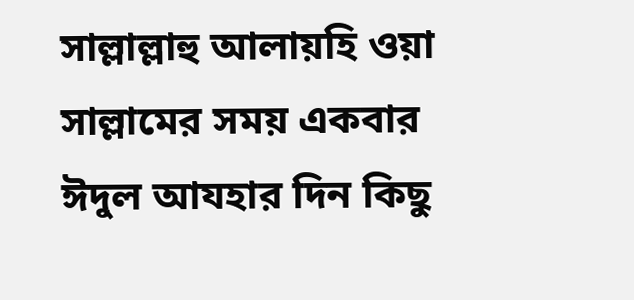সাল্লাল্লাহু আলায়হি ওয়া সাল্লামের সময় একবার ঈদুল আযহার দিন কিছু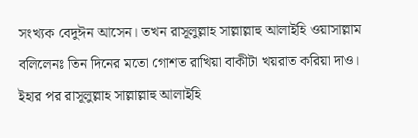সংখ্যক বেদুঈন আসেন। তখন রাসূলুল্লাহ সাল্লাল্লাহু আলাইহি ওয়াসাল্লাম বলিলেনঃ তিন দিনের মতো গোশত রাখিয়া বাকীটা খয়রাত করিয়া দাও। ইহার পর রাসূলুল্লাহ সাল্লাল্লাহু আলাইহি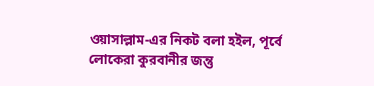ওয়াসাল্লাম-এর নিকট বলা হইল, পূর্বে লোকেরা কুরবানীর জন্তু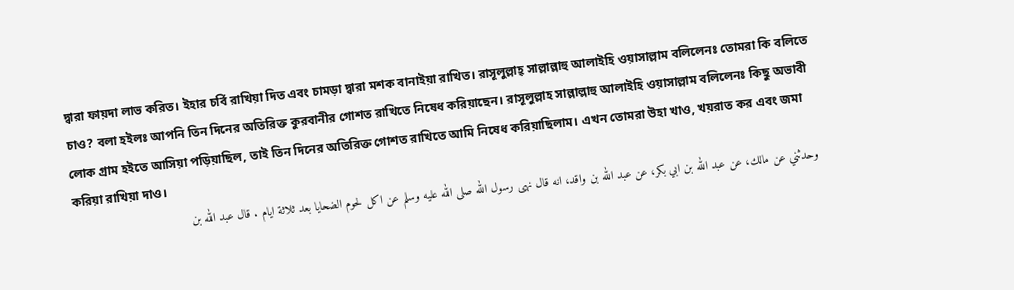দ্বারা ফায়দা লাভ করিত। ইহার চর্বি রাখিয়া দিত এবং চামড়া দ্বারা মশক বানাইয়া রাখিত। রাসূলুল্লাহ্ সাল্লাল্লাহু আলাইহি ওয়াসাল্লাম বলিলেনঃ তোমরা কি বলিতে চাও? বলা হইলঃ আপনি তিন দিনের অতিরিক্ত কুরবানীর গোশত রাখিতে নিষেধ করিয়াছেন। রাসূলুল্লাহ সাল্লাল্লাহু আলাইহি ওয়াসাল্লাম বলিলেনঃ কিছু অভাবী লোক গ্রাম হইতে আসিয়া পড়িয়াছিল, তাই তিন দিনের অতিরিক্ত গোশত রাখিতে আমি নিষেধ করিয়াছিলাম। এখন তোমরা উহা খাও, খয়রাত কর এবং জমা করিয়া রাখিয়া দাও।
وحدثني عن مالك، عن عبد الله بن ابي بكر، عن عبد الله بن واقد، انه قال نهى رسول الله صلى الله عليه وسلم عن اكل لحوم الضحايا بعد ثلاثة ايام . قال عبد الله بن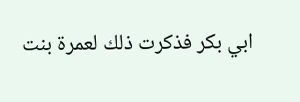ابي بكر فذكرت ذلك لعمرة بنت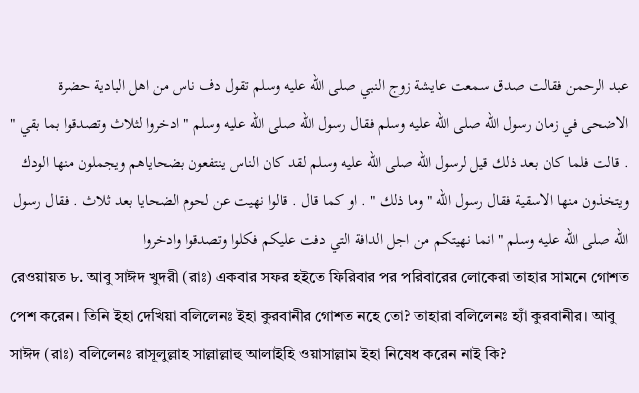عبد الرحمن فقالت صدق سمعت عايشة زوج النبي صلى الله عليه وسلم تقول دف ناس من اهل البادية حضرة الاضحى في زمان رسول الله صلى الله عليه وسلم فقال رسول الله صلى الله عليه وسلم " ادخروا لثلاث وتصدقوا بما بقي " . قالت فلما كان بعد ذلك قيل لرسول الله صلى الله عليه وسلم لقد كان الناس ينتفعون بضحاياهم ويجملون منها الودك ويتخذون منها الاسقية فقال رسول الله " وما ذلك " . او كما قال . قالوا نهيت عن لحوم الضحايا بعد ثلاث . فقال رسول الله صلى الله عليه وسلم " انما نهيتكم من اجل الدافة التي دفت عليكم فكلوا وتصدقوا وادخروا
রেওয়ায়ত ৮. আবু সাঈদ খুদরী (রাঃ) একবার সফর হইতে ফিরিবার পর পরিবারের লোকেরা তাহার সামনে গোশত পেশ করেন। তিনি ইহা দেখিয়া বলিলেনঃ ইহা কুরবানীর গোশত নহে তো? তাহারা বলিলেনঃ হ্যাঁ কুরবানীর। আবু সাঈদ (রাঃ) বলিলেনঃ রাসূলুল্লাহ সাল্লাল্লাহু আলাইহি ওয়াসাল্লাম ইহা নিষেধ করেন নাই কি?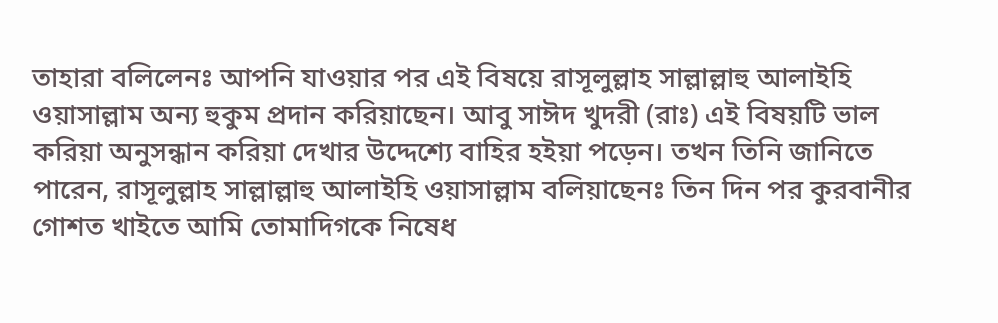তাহারা বলিলেনঃ আপনি যাওয়ার পর এই বিষয়ে রাসূলুল্লাহ সাল্লাল্লাহু আলাইহি ওয়াসাল্লাম অন্য হুকুম প্রদান করিয়াছেন। আবু সাঈদ খুদরী (রাঃ) এই বিষয়টি ভাল করিয়া অনুসন্ধান করিয়া দেখার উদ্দেশ্যে বাহির হইয়া পড়েন। তখন তিনি জানিতে পারেন, রাসূলুল্লাহ সাল্লাল্লাহু আলাইহি ওয়াসাল্লাম বলিয়াছেনঃ তিন দিন পর কুরবানীর গোশত খাইতে আমি তোমাদিগকে নিষেধ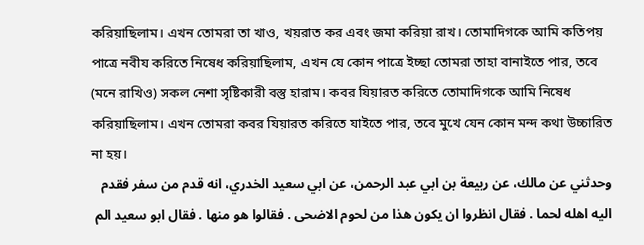করিয়াছিলাম। এখন তোমরা তা খাও, খয়রাত কর এবং জমা করিয়া রাখ। তোমাদিগকে আমি কতিপয় পাত্রে নবীয করিতে নিষেধ করিয়াছিলাম, এখন যে কোন পাত্রে ইচ্ছা তোমরা তাহা বানাইতে পার, তবে (মনে রাখিও) সকল নেশা সৃষ্টিকারী বস্তু হারাম। কবর যিয়ারত করিতে তোমাদিগকে আমি নিষেধ করিয়াছিলাম। এখন তোমরা কবর যিয়ারত করিতে যাইতে পার, তবে মুখে যেন কোন মন্দ কথা উচ্চারিত না হয়।
وحدثني عن مالك، عن ربيعة بن ابي عبد الرحمن، عن ابي سعيد الخدري، انه قدم من سفر فقدم اليه اهله لحما . فقال انظروا ان يكون هذا من لحوم الاضحى . فقالوا هو منها . فقال ابو سعيد الم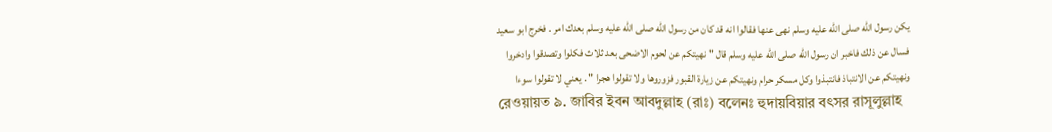يكن رسول الله صلى الله عليه وسلم نهى عنها فقالوا انه قد كان من رسول الله صلى الله عليه وسلم بعدك امر . فخرج ابو سعيد فسال عن ذلك فاخبر ان رسول الله صلى الله عليه وسلم قال " نهيتكم عن لحوم الاضحى بعد ثلاث فكلوا وتصدقوا وادخروا ونهيتكم عن الانتباذ فانتبذوا وكل مسكر حرام ونهيتكم عن زيارة القبور فزوروها ولا تقولوا هجرا " . يعني لا تقولوا سوءا
রেওয়ায়ত ৯. জাবির ইবন আবদুল্লাহ (রাঃ) বলেনঃ হুদায়বিয়ার বৎসর রাসূলুল্লাহ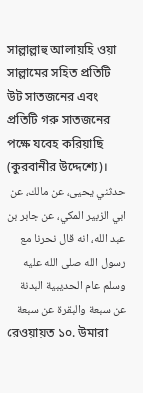সাল্লাল্লাহু আলায়হি ওয়া সাল্লামের সহিত প্রতিটি উট সাতজনের এবং প্রতিটি গরু সাতজনের পক্ষে যবেহ করিয়াছি (কুরবানীর উদ্দেশ্যে)।
حدثني يحيى، عن مالك، عن ابي الزبير المكي، عن جابر بن عبد الله، انه قال نحرنا مع رسول الله صلى الله عليه وسلم عام الحديبية البدنة عن سبعة والبقرة عن سبعة
রেওয়ায়ত ১০. উমারা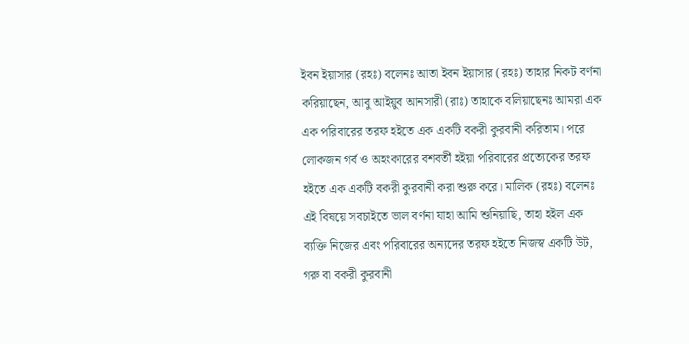ইবন ইয়াসার (রহঃ) বলেনঃ আতা ইবন ইয়াসার (রহঃ) তাহার নিকট বর্ণনা করিয়াছেন, আবু আইয়ুব আনসারী (রাঃ) তাহাকে বলিয়াছেনঃ আমরা এক এক পরিবারের তরফ হইতে এক একটি বকরী কুরবানী করিতাম। পরে লোকজন গর্ব ও অহংকারের বশবর্তী হইয়া পরিবারের প্রত্যেকের তরফ হইতে এক একটি বকরী কুরবানী করা শুরু করে। মালিক (রহঃ) বলেনঃ এই বিষয়ে সবচাইতে ভাল বর্ণনা যাহা আমি শুনিয়াছি, তাহা হইল এক ব্যক্তি নিজের এবং পরিবারের অন্যদের তরফ হইতে নিজস্ব একটি উট, গরু বা বকরী কুরবানী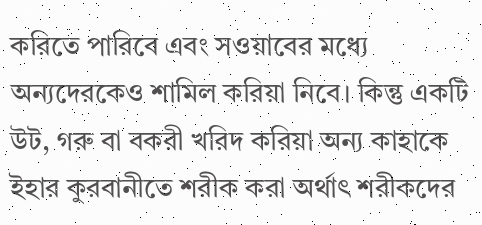করিতে পারিবে এবং সওয়াবের মধ্যে অন্যদেরকেও শামিল করিয়া নিবে। কিন্তু একটি উট, গরু বা বকরী খরিদ করিয়া অন্য কাহাকে ইহার কুরবানীতে শরীক করা অর্থাৎ শরীকদের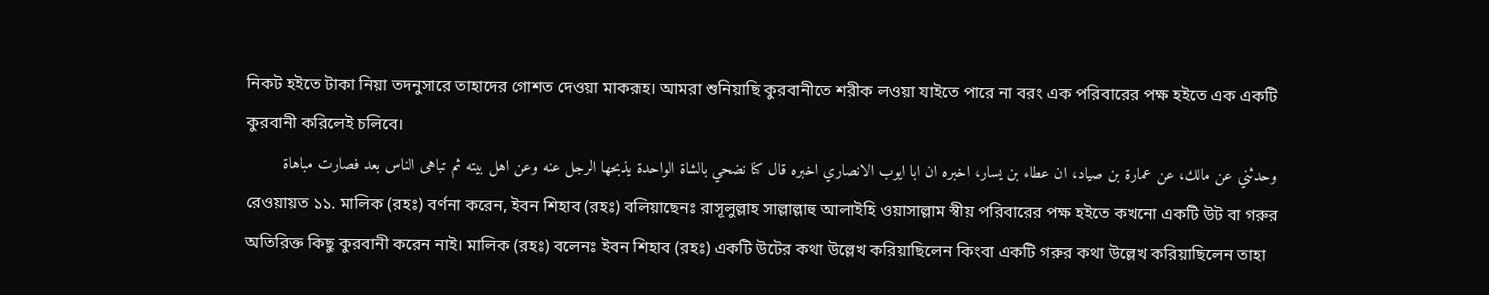নিকট হইতে টাকা নিয়া তদনুসারে তাহাদের গোশত দেওয়া মাকরূহ। আমরা শুনিয়াছি কুরবানীতে শরীক লওয়া যাইতে পারে না বরং এক পরিবারের পক্ষ হইতে এক একটি কুরবানী করিলেই চলিবে।
وحدثني عن مالك، عن عمارة بن صياد، ان عطاء بن يسار، اخبره ان ابا ايوب الانصاري اخبره قال كنا نضحي بالشاة الواحدة يذبحها الرجل عنه وعن اهل بيته ثم تباهى الناس بعد فصارت مباهاة
রেওয়ায়ত ১১. মালিক (রহঃ) বর্ণনা করেন, ইবন শিহাব (রহঃ) বলিয়াছেনঃ রাসূলুল্লাহ সাল্লাল্লাহু আলাইহি ওয়াসাল্লাম স্বীয় পরিবারের পক্ষ হইতে কখনো একটি উট বা গরুর অতিরিক্ত কিছু কুরবানী করেন নাই। মালিক (রহঃ) বলেনঃ ইবন শিহাব (রহঃ) একটি উটের কথা উল্লেখ করিয়াছিলেন কিংবা একটি গরুর কথা উল্লেখ করিয়াছিলেন তাহা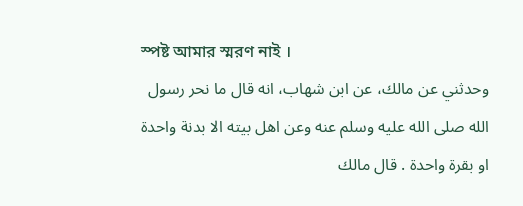স্পষ্ট আমার স্মরণ নাই ।
وحدثني عن مالك، عن ابن شهاب، انه قال ما نحر رسول الله صلى الله عليه وسلم عنه وعن اهل بيته الا بدنة واحدة او بقرة واحدة . قال مالك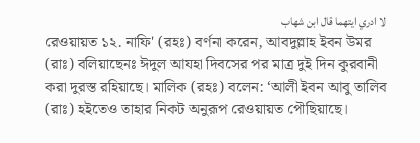لا ادري ايتهما قال ابن شهاب
রেওয়ায়ত ১২. নাফি' (রহঃ) বর্ণনা করেন, আবদুল্লাহ ইবন উমর (রাঃ) বলিয়াছেনঃ ঈদুল আযহা দিবসের পর মাত্র দুই দিন কুরবানী করা দুরস্ত রহিয়াছে। মালিক (রহঃ) বলেন: ‘আলী ইবন আবু তালিব (রাঃ) হইতেও তাহার নিকট অনুরূপ রেওয়ায়ত পৌছিয়াছে।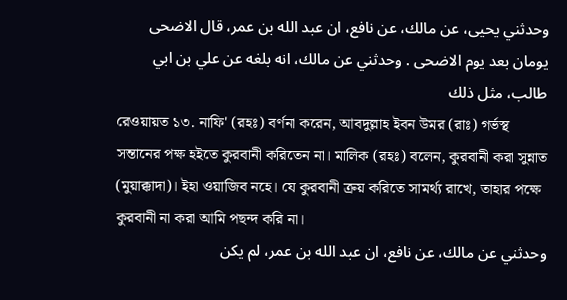وحدثني يحيى، عن مالك، عن نافع، ان عبد الله بن عمر، قال الاضحى يومان بعد يوم الاضحى . وحدثني عن مالك، انه بلغه عن علي بن ابي طالب، مثل ذلك
রেওয়ায়ত ১৩. নাফি' (রহঃ) বর্ণনা করেন, আবদুল্লাহ ইবন উমর (রাঃ) গর্ভস্থ সন্তানের পক্ষ হইতে কুরবানী করিতেন না। মালিক (রহঃ) বলেন, কুরবানী করা সুন্নাত (মুয়াক্কাদা)। ইহা ওয়াজিব নহে। যে কুরবানী ক্রয় করিতে সামর্থ্য রাখে, তাহার পক্ষে কুরবানী না করা আমি পছন্দ করি না।
وحدثني عن مالك، عن نافع، ان عبد الله بن عمر، لم يكن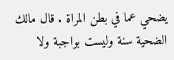يضحي عما في بطن المراة . قال مالك الضحية سنة وليست بواجبة ولا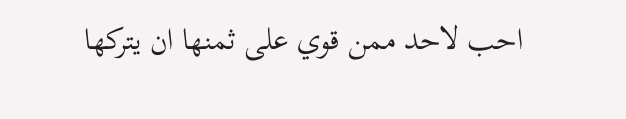احب لاحد ممن قوي على ثمنها ان يتركها